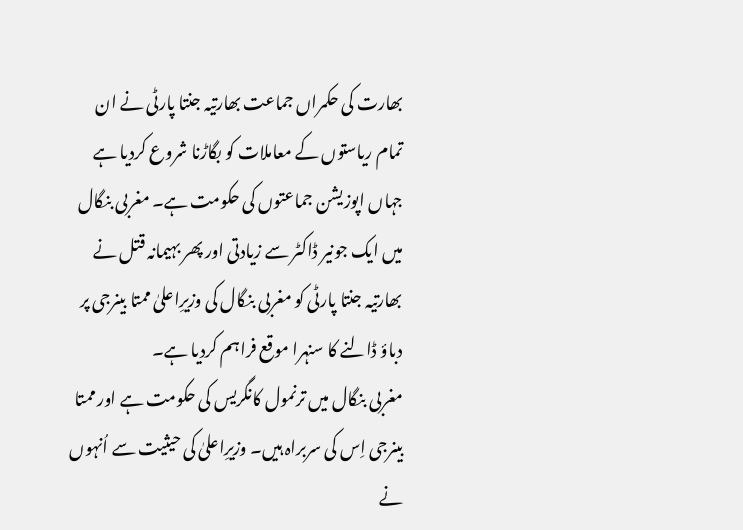بھارت کی حکمراں جماعت بھارتیہ جنتا پارٹی نے ان تمام ریاستوں کے معاملات کو بگاڑنا شروع کردیا ہے جہاں اپوزیشن جماعتوں کی حکومت ہے۔ مغربی بنگال میں ایک جونیر ڈاکٹر سے زیادتی اور پھر بہیمانہ قتل نے بھارتیہ جنتا پارٹی کو مغربی بنگال کی وزیرِاعلیٰ ممتا بینرجی پر دباؤ ڈالنے کا سنہرا موقع فراہم کردیا ہے۔
مغربی بنگال میں ترنمول کانگریس کی حکومت ہے اور ممتا بینرجی اِس کی سربراہ ہیں۔ وزیرِاعلیٰ کی حیثیت سے اُنہوں نے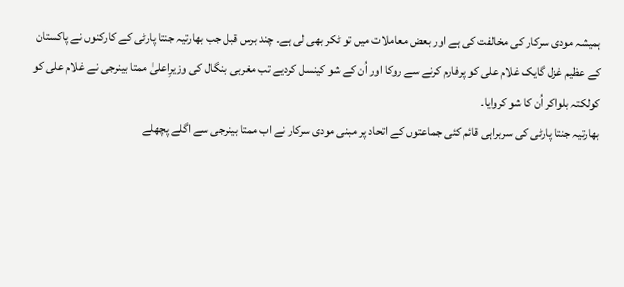ہمیشہ مودی سرکار کی مخالفت کی ہے اور بعض معاملات میں تو ٹکر بھی لی ہے۔ چند برس قبل جب بھارتیہ جنتا پارٹی کے کارکنوں نے پاکستان کے عظیم غزل گایک غلام علی کو پرفارم کرنے سے روکا اور اُن کے شو کینسل کردیے تب مغربی بنگال کی وزیرِاعلیٰ ممتا بینرجی نے غلام علی کو کولکتہ بلواکر اُن کا شو کروایا۔
بھارتیہ جنتا پارٹی کی سربراہی قائم کئی جماعتوں کے اتحاد پر مبنی مودی سرکار نے اب ممتا بینرجی سے اگلے پچھلے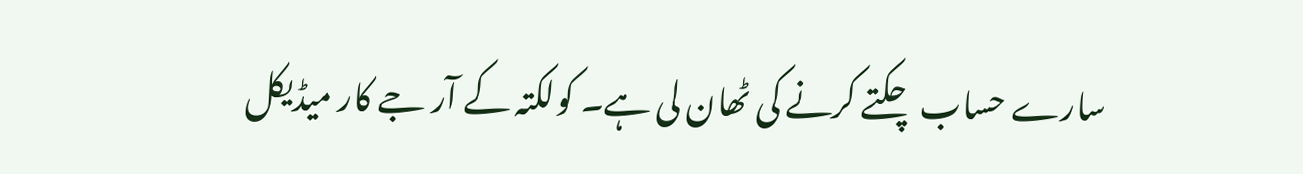سارے حساب چکتے کرنے کی ٹھان لی ہے۔ کولکتہ کے آر جے کار میڈیکل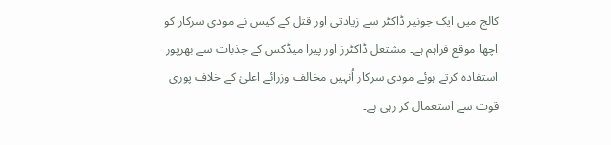کالج میں ایک جونیر ڈاکٹر سے زیادتی اور قتل کے کیس نے مودی سرکار کو اچھا موقع فراہم ہے۔ مشتعل ڈاکٹرز اور پیرا میڈکس کے جذبات سے بھرپور استفادہ کرتے ہوئے مودی سرکار اُنہیں مخالف وزرائے اعلیٰ کے خلاف پوری قوت سے استعمال کر رہی ہے۔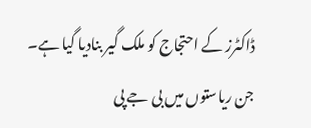ڈاکٹرز کے احتجاج کو ملک گیر بنادیا گیا ہے۔ جن ریاستوں میں بی جے پی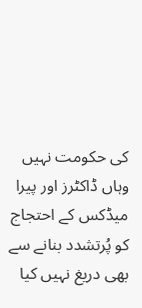کی حکومت نہیں وہاں ڈاکٹرز اور پیرا میڈکس کے احتجاج کو پُرتشدد بنانے سے بھی دریغ نہیں کیا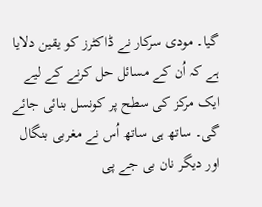گیا۔ مودی سرکار نے ڈاکٹرز کو یقین دلایا ہے کہ اُن کے مسائل حل کرنے کے لیے ایک مرکز کی سطح پر کونسل بنائی جائے گی۔ ساتھ ہی ساتھ اُس نے مغربی بنگال اور دیگر نان بی جے پی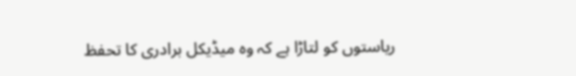ریاستوں کو لتاڑا ہے کہ وہ میڈیکل برادری کا تحفظ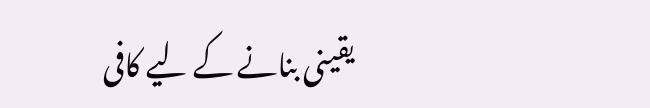یقینی بنانے کے لیے کافی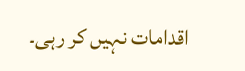اقدامات نہیں کر رہی۔